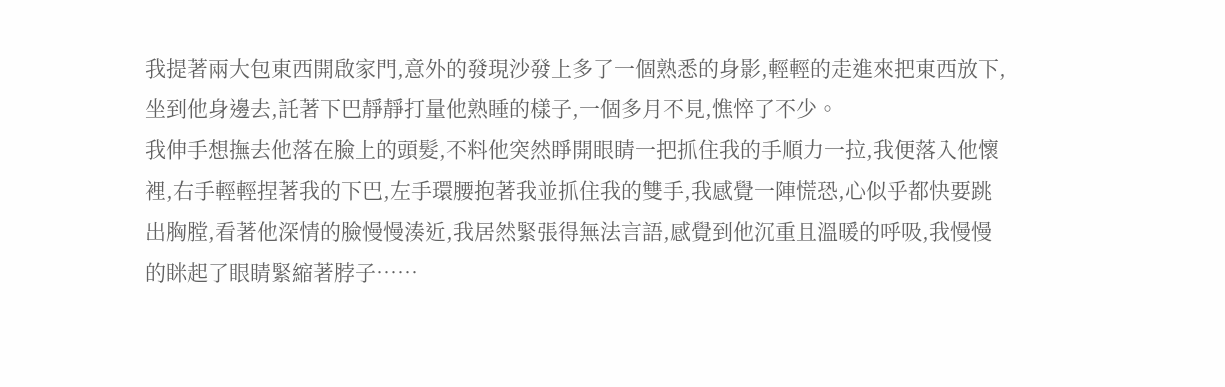我提著兩大包東西開啟家門,意外的發現沙發上多了一個熟悉的身影,輕輕的走進來把東西放下,坐到他身邊去,託著下巴靜靜打量他熟睡的樣子,一個多月不見,憔悴了不少。
我伸手想撫去他落在臉上的頭髮,不料他突然睜開眼睛一把抓住我的手順力一拉,我便落入他懷裡,右手輕輕捏著我的下巴,左手環腰抱著我並抓住我的雙手,我感覺一陣慌恐,心似乎都快要跳出胸膛,看著他深情的臉慢慢湊近,我居然緊張得無法言語,感覺到他沉重且溫暖的呼吸,我慢慢的眯起了眼睛緊縮著脖子……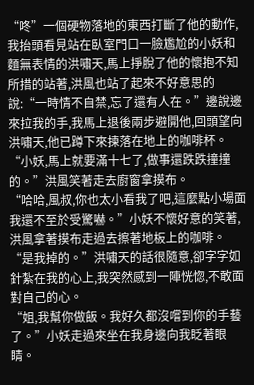“咚”一個硬物落地的東西打斷了他的動作,我抬頭看見站在臥室門口一臉尷尬的小妖和麵無表情的洪嘯天,馬上掙脫了他的懷抱不知所措的站著,洪風也站了起來不好意思的說:“一時情不自禁,忘了還有人在。”邊說邊來拉我的手,我馬上退後兩步避開他,回頭望向洪嘯天,他已蹲下來揀落在地上的咖啡杯。
“小妖,馬上就要滿十七了,做事還跌跌撞撞的。”洪風笑著走去廚窗拿摸布。
“哈哈,風叔,你也太小看我了吧,這麼點小場面我還不至於受驚嚇。”小妖不懷好意的笑著,洪風拿著摸布走過去擦著地板上的咖啡。
“是我掉的。”洪嘯天的話很隨意,卻字字如針紮在我的心上,我突然感到一陣恍惚,不敢面對自己的心。
“姐,我幫你做飯。我好久都沒嚐到你的手藝了。”小妖走過來坐在我身邊向我眨著眼睛。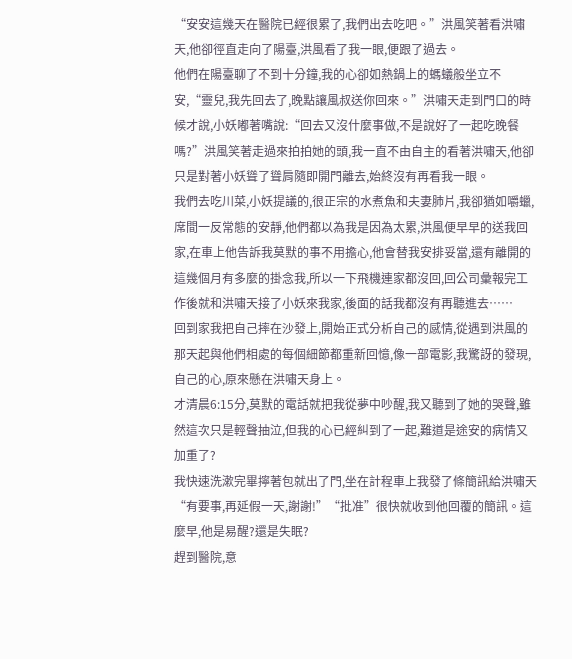“安安這幾天在醫院已經很累了,我們出去吃吧。”洪風笑著看洪嘯天,他卻徑直走向了陽臺,洪風看了我一眼,便跟了過去。
他們在陽臺聊了不到十分鐘,我的心卻如熱鍋上的螞蟻般坐立不安,“靈兒,我先回去了,晚點讓風叔送你回來。”洪嘯天走到門口的時候才說,小妖嘟著嘴說:“回去又沒什麼事做,不是說好了一起吃晚餐嗎?”洪風笑著走過來拍拍她的頭,我一直不由自主的看著洪嘯天,他卻只是對著小妖聳了聳肩隨即開門離去,始終沒有再看我一眼。
我們去吃川菜,小妖提議的,很正宗的水煮魚和夫妻肺片,我卻猶如嚼蠟,席間一反常態的安靜,他們都以為我是因為太累,洪風便早早的送我回家,在車上他告訴我莫默的事不用擔心,他會替我安排妥當,還有離開的這幾個月有多麼的掛念我,所以一下飛機連家都沒回,回公司彙報完工作後就和洪嘯天接了小妖來我家,後面的話我都沒有再聽進去……
回到家我把自己摔在沙發上,開始正式分析自己的感情,從遇到洪風的那天起與他們相處的每個細節都重新回憶,像一部電影,我驚訝的發現,自己的心,原來懸在洪嘯天身上。
才清晨6:15分,莫默的電話就把我從夢中吵醒,我又聽到了她的哭聲,雖然這次只是輕聲抽泣,但我的心已經糾到了一起,難道是途安的病情又加重了?
我快速洗漱完畢擰著包就出了門,坐在計程車上我發了條簡訊給洪嘯天“有要事,再延假一天,謝謝!”“批准”很快就收到他回覆的簡訊。這麼早,他是易醒?還是失眠?
趕到醫院,意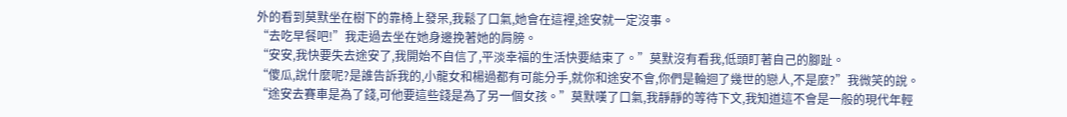外的看到莫默坐在樹下的靠椅上發呆,我鬆了口氣,她會在這裡,途安就一定沒事。
“去吃早餐吧!”我走過去坐在她身邊挽著她的肩膀。
“安安,我快要失去途安了,我開始不自信了,平淡幸福的生活快要結束了。”莫默沒有看我,低頭盯著自己的腳趾。
“傻瓜,說什麼呢?是誰告訴我的,小龍女和楊過都有可能分手,就你和途安不會,你們是輪迴了幾世的戀人,不是麼?”我微笑的說。
“途安去賽車是為了錢,可他要這些錢是為了另一個女孩。”莫默嘆了口氣,我靜靜的等待下文,我知道這不會是一般的現代年輕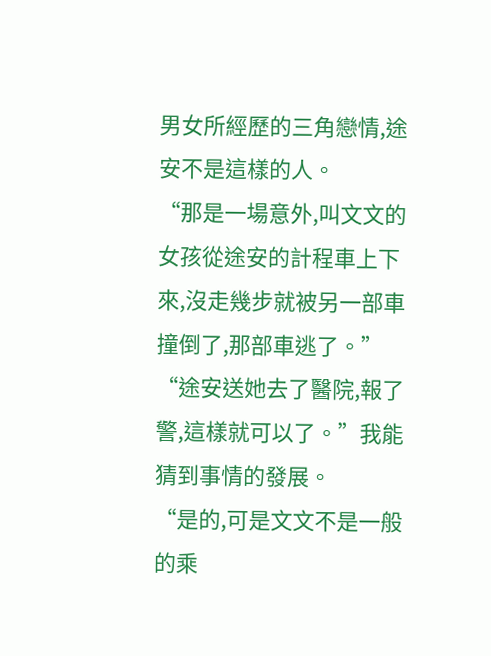男女所經歷的三角戀情,途安不是這樣的人。
“那是一場意外,叫文文的女孩從途安的計程車上下來,沒走幾步就被另一部車撞倒了,那部車逃了。”
“途安送她去了醫院,報了警,這樣就可以了。”我能猜到事情的發展。
“是的,可是文文不是一般的乘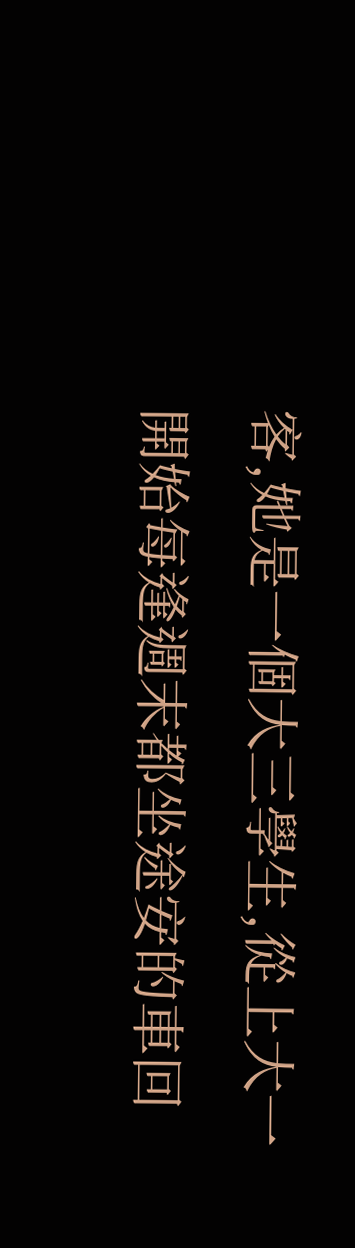客,她是一個大三學生,從上大一開始每逢週末都坐途安的車回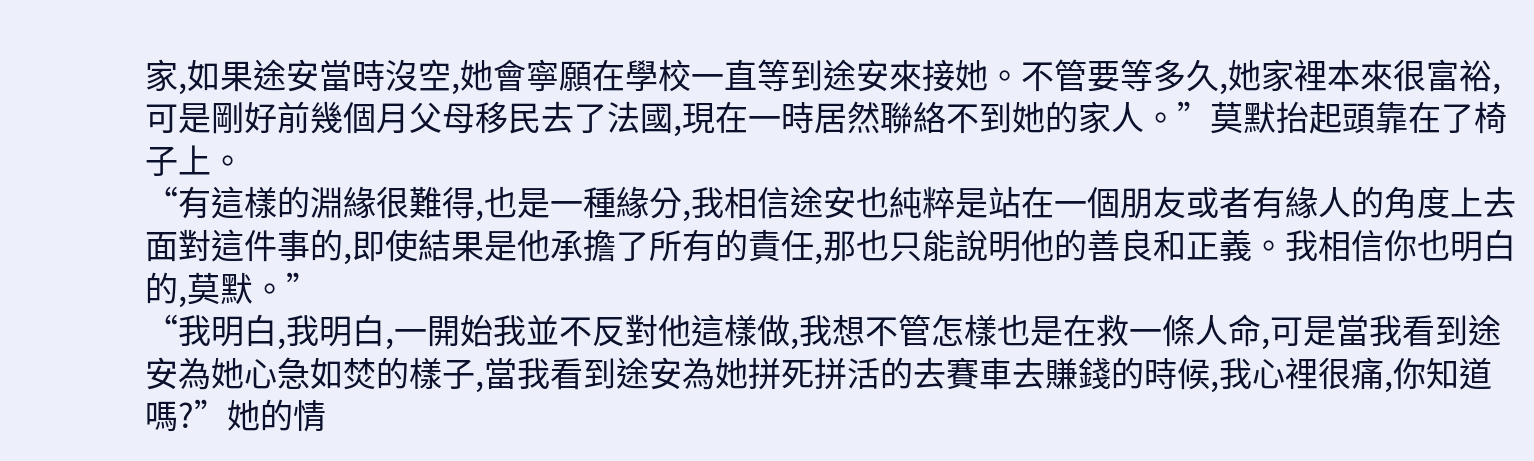家,如果途安當時沒空,她會寧願在學校一直等到途安來接她。不管要等多久,她家裡本來很富裕,可是剛好前幾個月父母移民去了法國,現在一時居然聯絡不到她的家人。”莫默抬起頭靠在了椅子上。
“有這樣的淵緣很難得,也是一種緣分,我相信途安也純粹是站在一個朋友或者有緣人的角度上去面對這件事的,即使結果是他承擔了所有的責任,那也只能說明他的善良和正義。我相信你也明白的,莫默。”
“我明白,我明白,一開始我並不反對他這樣做,我想不管怎樣也是在救一條人命,可是當我看到途安為她心急如焚的樣子,當我看到途安為她拼死拼活的去賽車去賺錢的時候,我心裡很痛,你知道嗎?”她的情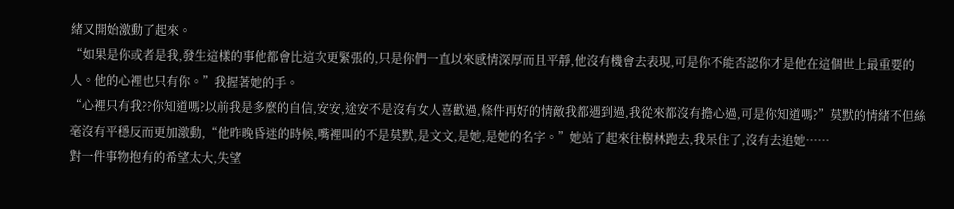緒又開始激動了起來。
“如果是你或者是我,發生這樣的事他都會比這次更緊張的,只是你們一直以來感情深厚而且平靜,他沒有機會去表現,可是你不能否認你才是他在這個世上最重要的人。他的心裡也只有你。”我握著她的手。
“心裡只有我??你知道嗎?以前我是多麼的自信,安安,途安不是沒有女人喜歡過,條件再好的情敵我都遇到過,我從來都沒有擔心過,可是你知道嗎?”莫默的情緒不但絲毫沒有平穩反而更加激動,“他昨晚昏迷的時候,嘴裡叫的不是莫默,是文文,是她,是她的名字。”她站了起來往樹林跑去,我呆住了,沒有去追她……
對一件事物抱有的希望太大,失望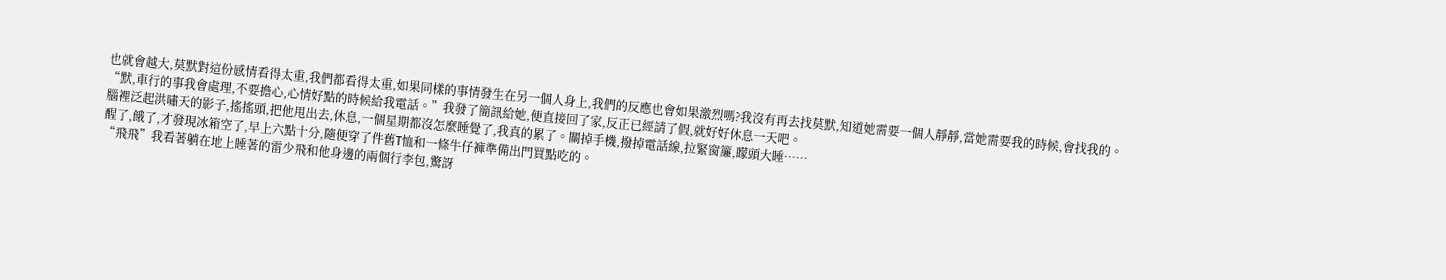也就會越大,莫默對這份感情看得太重,我們都看得太重,如果同樣的事情發生在另一個人身上,我們的反應也會如果激烈嗎?我沒有再去找莫默,知道她需要一個人靜靜,當她需要我的時候,會找我的。
“默,車行的事我會處理,不要擔心,心情好點的時候給我電話。”我發了簡訊給她,便直接回了家,反正已經請了假,就好好休息一天吧。
腦裡泛起洪嘯天的影子,搖搖頭,把他甩出去,休息,一個星期都沒怎麼睡覺了,我真的累了。關掉手機,撥掉電話線,拉緊窗簾,矇頭大睡……
醒了,餓了,才發現冰箱空了,早上六點十分,隨便穿了件舊T恤和一條牛仔褲準備出門買點吃的。
“飛飛”我看著躺在地上睡著的雷少飛和他身邊的兩個行李包,驚訝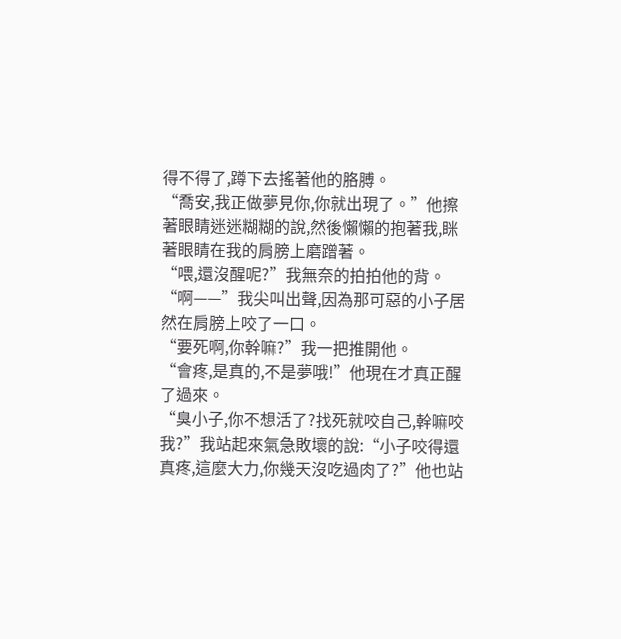得不得了,蹲下去搖著他的胳膊。
“喬安,我正做夢見你,你就出現了。”他擦著眼睛迷迷糊糊的說,然後懶懶的抱著我,眯著眼睛在我的肩膀上磨蹭著。
“喂,還沒醒呢?”我無奈的拍拍他的背。
“啊——”我尖叫出聲,因為那可惡的小子居然在肩膀上咬了一口。
“要死啊,你幹嘛?”我一把推開他。
“會疼,是真的,不是夢哦!”他現在才真正醒了過來。
“臭小子,你不想活了?找死就咬自己,幹嘛咬我?”我站起來氣急敗壞的說:“小子咬得還真疼,這麼大力,你幾天沒吃過肉了?”他也站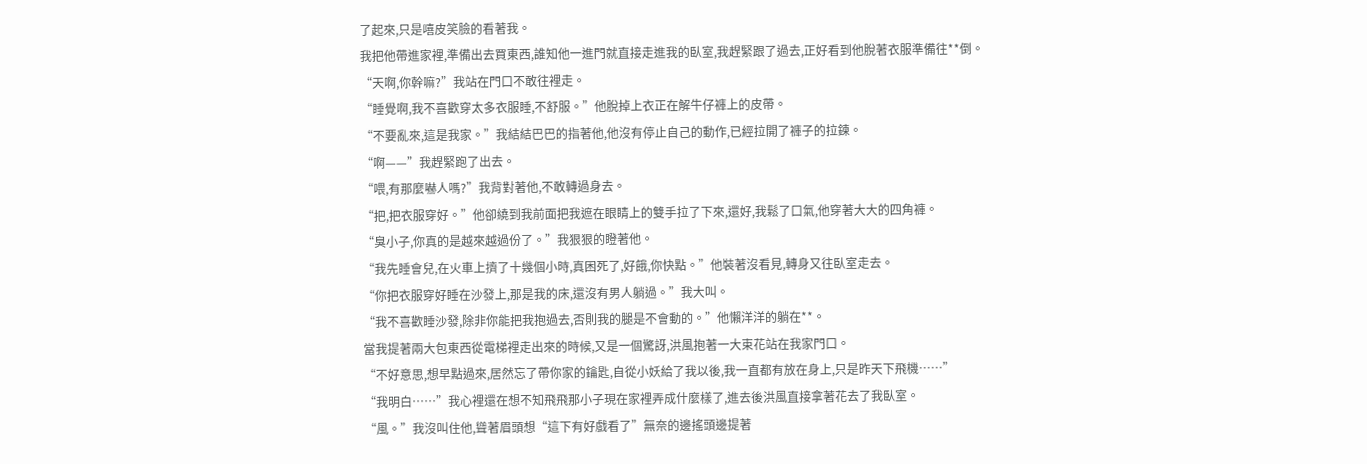了起來,只是嘻皮笑臉的看著我。
我把他帶進家裡,準備出去買東西,誰知他一進門就直接走進我的臥室,我趕緊跟了過去,正好看到他脫著衣服準備往**倒。
“天啊,你幹嘛?”我站在門口不敢往裡走。
“睡覺啊,我不喜歡穿太多衣服睡,不舒服。”他脫掉上衣正在解牛仔褲上的皮帶。
“不要亂來,這是我家。”我結結巴巴的指著他,他沒有停止自己的動作,已經拉開了褲子的拉鍊。
“啊——”我趕緊跑了出去。
“喂,有那麼嚇人嗎?”我背對著他,不敢轉過身去。
“把,把衣服穿好。”他卻繞到我前面把我遮在眼睛上的雙手拉了下來,還好,我鬆了口氣,他穿著大大的四角褲。
“臭小子,你真的是越來越過份了。”我狠狠的瞪著他。
“我先睡會兒,在火車上擠了十幾個小時,真困死了,好餓,你快點。”他裝著沒看見,轉身又往臥室走去。
“你把衣服穿好睡在沙發上,那是我的床,還沒有男人躺過。”我大叫。
“我不喜歡睡沙發,除非你能把我抱過去,否則我的腿是不會動的。”他懶洋洋的躺在**。
當我提著兩大包東西從電梯裡走出來的時候,又是一個驚訝,洪風抱著一大束花站在我家門口。
“不好意思,想早點過來,居然忘了帶你家的鑰匙,自從小妖給了我以後,我一直都有放在身上,只是昨天下飛機……”
“我明白……”我心裡還在想不知飛飛那小子現在家裡弄成什麼樣了,進去後洪風直接拿著花去了我臥室。
“風。”我沒叫住他,聳著眉頭想“這下有好戲看了”無奈的邊搖頭邊提著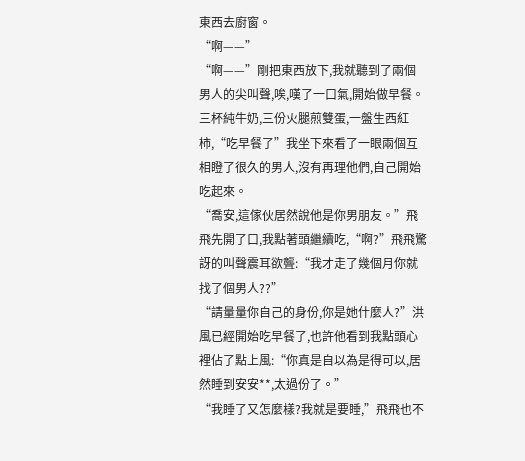東西去廚窗。
“啊——”
“啊——”剛把東西放下,我就聽到了兩個男人的尖叫聲,唉,嘆了一口氣,開始做早餐。
三杯純牛奶,三份火腿煎雙蛋,一盤生西紅柿,“吃早餐了”我坐下來看了一眼兩個互相瞪了很久的男人,沒有再理他們,自己開始吃起來。
“喬安,這傢伙居然說他是你男朋友。”飛飛先開了口,我點著頭繼續吃,“啊?”飛飛驚訝的叫聲震耳欲聾:“我才走了幾個月你就找了個男人??”
“請量量你自己的身份,你是她什麼人?”洪風已經開始吃早餐了,也許他看到我點頭心裡佔了點上風:“你真是自以為是得可以,居然睡到安安**,太過份了。”
“我睡了又怎麼樣?我就是要睡,”飛飛也不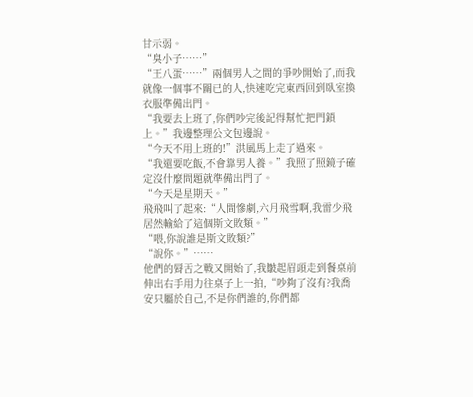甘示弱。
“臭小子……”
“王八蛋……”兩個男人之間的爭吵開始了,而我就像一個事不關已的人,快速吃完東西回到臥室換衣服準備出門。
“我要去上班了,你們吵完後記得幫忙把門鎖上。”我邊整理公文包邊說。
“今天不用上班的!”洪風馬上走了過來。
“我還要吃飯,不會靠男人養。”我照了照鏡子確定沒什麼問題就準備出門了。
“今天是星期天。”
飛飛叫了起來:“人間慘劇,六月飛雪啊,我雷少飛居然輸給了這個斯文敗類。”
“喂,你說誰是斯文敗類?”
“說你。”……
他們的脣舌之戰又開始了,我皺起眉頭走到餐桌前伸出右手用力往桌子上一拍,“吵夠了沒有?我喬安只屬於自己,不是你們誰的,你們都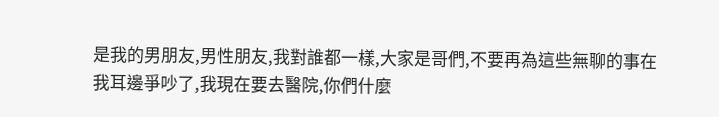是我的男朋友,男性朋友,我對誰都一樣,大家是哥們,不要再為這些無聊的事在我耳邊爭吵了,我現在要去醫院,你們什麼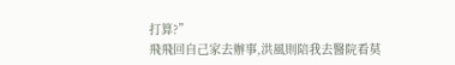打算?”
飛飛回自己家去辦事,洪風則陪我去醫院看莫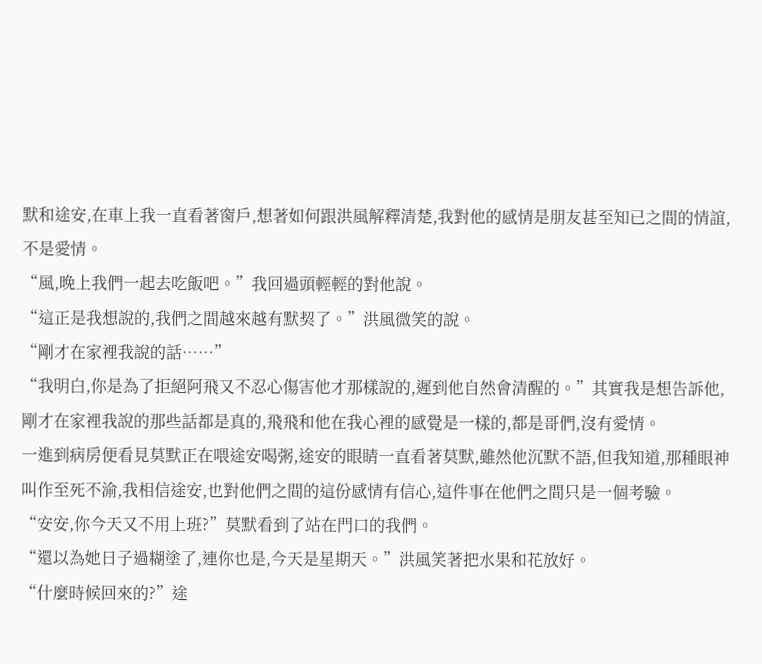默和途安,在車上我一直看著窗戶,想著如何跟洪風解釋清楚,我對他的感情是朋友甚至知已之間的情誼,不是愛情。
“風,晚上我們一起去吃飯吧。”我回過頭輕輕的對他說。
“這正是我想說的,我們之間越來越有默契了。”洪風微笑的說。
“剛才在家裡我說的話……”
“我明白,你是為了拒絕阿飛又不忍心傷害他才那樣說的,遲到他自然會清醒的。”其實我是想告訴他,剛才在家裡我說的那些話都是真的,飛飛和他在我心裡的感覺是一樣的,都是哥們,沒有愛情。
一進到病房便看見莫默正在喂途安喝粥,途安的眼睛一直看著莫默,雖然他沉默不語,但我知道,那種眼神叫作至死不渝,我相信途安,也對他們之間的這份感情有信心,這件事在他們之間只是一個考驗。
“安安,你今天又不用上班?”莫默看到了站在門口的我們。
“還以為她日子過糊塗了,連你也是,今天是星期天。”洪風笑著把水果和花放好。
“什麼時候回來的?”途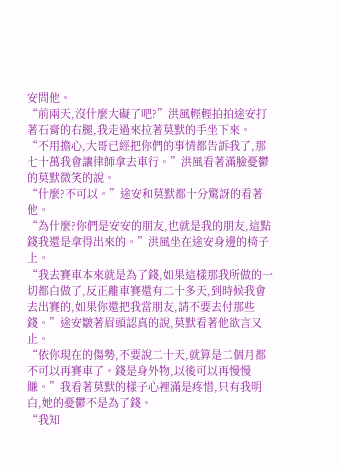安問他。
“前兩天,沒什麼大礙了吧?”洪風輕輕拍拍途安打著石膏的右腿,我走過來拉著莫默的手坐下來。
“不用擔心,大哥已經把你們的事情都告訴我了,那七十萬我會讓律師拿去車行。”洪風看著滿臉憂鬱的莫默微笑的說。
“什麼?不可以。”途安和莫默都十分驚訝的看著他。
“為什麼?你們是安安的朋友,也就是我的朋友,這點錢我還是拿得出來的。”洪風坐在途安身邊的椅子上。
“我去賽車本來就是為了錢,如果這樣那我所做的一切都白做了,反正離車賽還有二十多天,到時候我會去出賽的,如果你還把我當朋友,請不要去付那些錢。”途安皺著眉頭認真的說,莫默看著他欲言又止。
“依你現在的傷勢,不要說二十天,就算是二個月都不可以再賽車了。錢是身外物,以後可以再慢慢賺。”我看著莫默的樣子心裡滿是疼惜,只有我明白,她的憂鬱不是為了錢。
“我知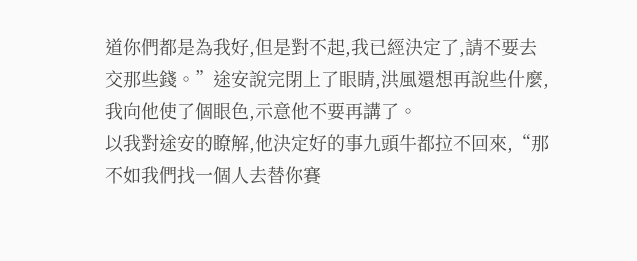道你們都是為我好,但是對不起,我已經決定了,請不要去交那些錢。”途安說完閉上了眼睛,洪風還想再說些什麼,我向他使了個眼色,示意他不要再講了。
以我對途安的瞭解,他決定好的事九頭牛都拉不回來,“那不如我們找一個人去替你賽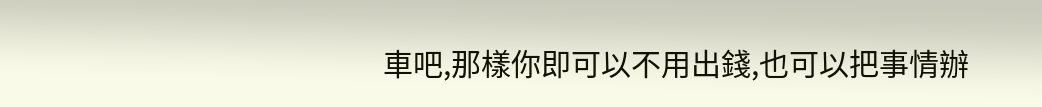車吧,那樣你即可以不用出錢,也可以把事情辦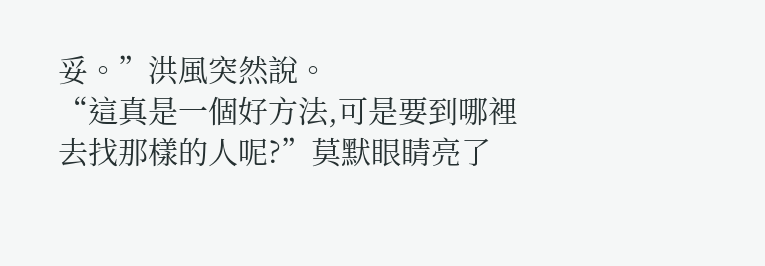妥。”洪風突然說。
“這真是一個好方法,可是要到哪裡去找那樣的人呢?”莫默眼睛亮了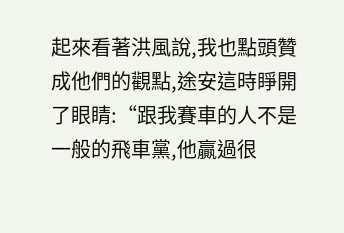起來看著洪風說,我也點頭贊成他們的觀點,途安這時睜開了眼睛:“跟我賽車的人不是一般的飛車黨,他贏過很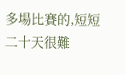多場比賽的,短短二十天很難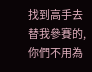找到高手去替我參賽的,你們不用為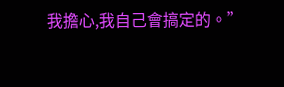我擔心,我自己會搞定的。”